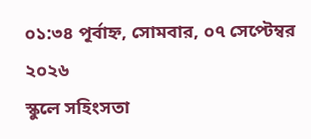০১:৩৪ পূর্বাহ্ন, সোমবার, ০৭ সেপ্টেম্বর ২০২৬
স্কুলে সহিংসতা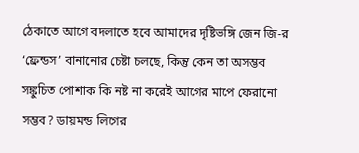ঠেকাতে আগে বদলাতে হবে আমাদের দৃষ্টিভঙ্গি জেন জি-র ‘ফ্রেন্ডস’ বানানোর চেষ্টা চলছে, কিন্তু কেন তা অসম্ভব সঙ্কুচিত পোশাক কি নষ্ট না করেই আগের মাপে ফেরানো সম্ভব? ডায়মন্ড লিগের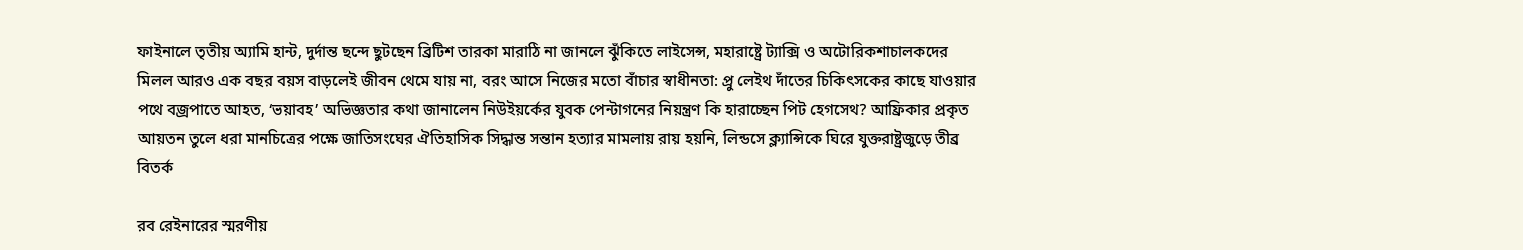ফাইনালে তৃতীয় অ্যামি হান্ট, দুর্দান্ত ছন্দে ছুটছেন ব্রিটিশ তারকা মারাঠি না জানলে ঝুঁকিতে লাইসেন্স, মহারাষ্ট্রে ট্যাক্সি ও অটোরিকশাচালকদের মিলল আরও এক বছর বয়স বাড়লেই জীবন থেমে যায় না, বরং আসে নিজের মতো বাঁচার স্বাধীনতা: প্রু লেইথ দাঁতের চিকিৎসকের কাছে যাওয়ার পথে বজ্রপাতে আহত, ‘ভয়াবহ’ অভিজ্ঞতার কথা জানালেন নিউইয়র্কের যুবক পেন্টাগনের নিয়ন্ত্রণ কি হারাচ্ছেন পিট হেগসেথ? আফ্রিকার প্রকৃত আয়তন তুলে ধরা মানচিত্রের পক্ষে জাতিসংঘের ঐতিহাসিক সিদ্ধান্ত সন্তান হত্যার মামলায় রায় হয়নি, লিন্ডসে ক্ল্যান্সিকে ঘিরে যুক্তরাষ্ট্রজুড়ে তীব্র বিতর্ক

রব রেইনারের স্মরণীয়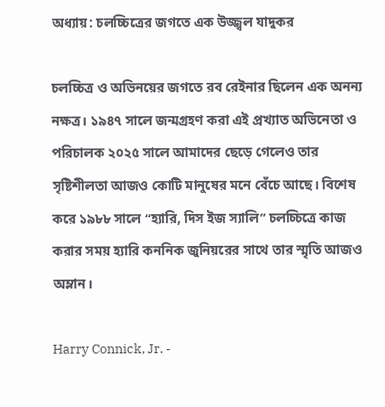অধ্যায়: চলচ্চিত্রের জগতে এক উজ্জ্বল যাদুকর

চলচ্চিত্র ও অভিনয়ের জগতে রব রেইনার ছিলেন এক অনন্য নক্ষত্র। ১৯৪৭ সালে জন্মগ্রহণ করা এই প্রখ্যাত অভিনেতা ও পরিচালক ২০২৫ সালে আমাদের ছেড়ে গেলেও তার সৃষ্টিশীলতা আজও কোটি মানুষের মনে বেঁচে আছে। বিশেষ করে ১৯৮৮ সালে “হ্যারি, দিস ইজ স্যালি” চলচ্চিত্রে কাজ করার সময় হ্যারি কননিক জুনিয়রের সাথে তার স্মৃতি আজও অম্লান।

Harry Connick, Jr. -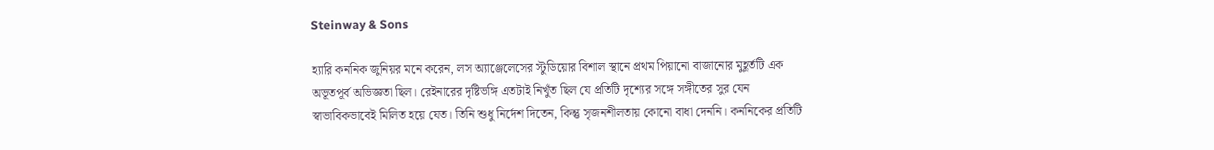Steinway & Sons

হ্যারি কননিক জুনিয়র মনে করেন, লস অ্যাঞ্জেলেসের স্টুডিয়োর বিশাল স্থানে প্রথম পিয়ানো বাজানোর মুহূর্তটি এক অভূতপূর্ব অভিজ্ঞতা ছিল। রেইনারের দৃষ্টিভঙ্গি এতটাই নিখুঁত ছিল যে প্রতিটি দৃশ্যের সঙ্গে সঙ্গীতের সুর যেন স্বাভাবিকভাবেই মিলিত হয়ে যেত। তিনি শুধু নির্দেশ দিতেন, কিন্তু সৃজনশীলতায় কোনো বাধা দেননি। কননিকের প্রতিটি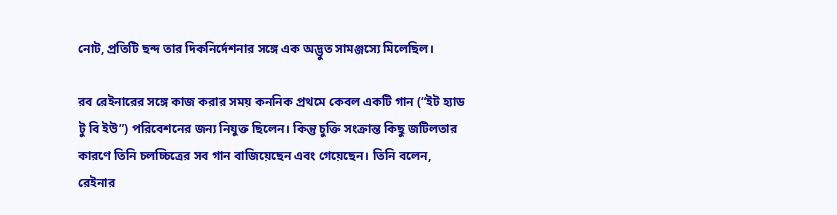নোট, প্রতিটি ছন্দ তার দিকনির্দেশনার সঙ্গে এক অদ্ভুত সামঞ্জস্যে মিলেছিল।

রব রেইনারের সঙ্গে কাজ করার সময় কননিক প্রথমে কেবল একটি গান (“ইট হ্যাড টু বি ইউ”) পরিবেশনের জন্য নিযুক্ত ছিলেন। কিন্তু চুক্তি সংক্রান্ত কিছু জটিলতার কারণে তিনি চলচ্চিত্রের সব গান বাজিয়েছেন এবং গেয়েছেন। তিনি বলেন, রেইনার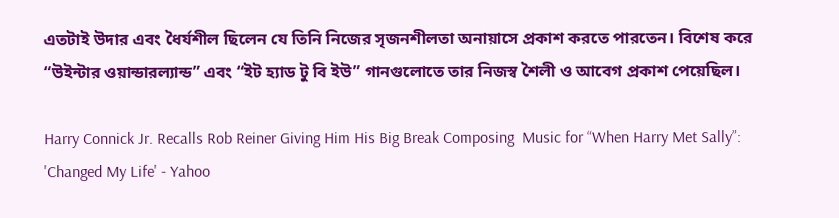এতটাই উদার এবং ধৈর্যশীল ছিলেন যে তিনি নিজের সৃজনশীলতা অনায়াসে প্রকাশ করতে পারতেন। বিশেষ করে “উইন্টার ওয়ান্ডারল্যান্ড” এবং “ইট হ্যাড টু বি ইউ” গানগুলোতে তার নিজস্ব শৈলী ও আবেগ প্রকাশ পেয়েছিল।

Harry Connick Jr. Recalls Rob Reiner Giving Him His Big Break Composing  Music for “When Harry Met Sally”: 'Changed My Life' - Yahoo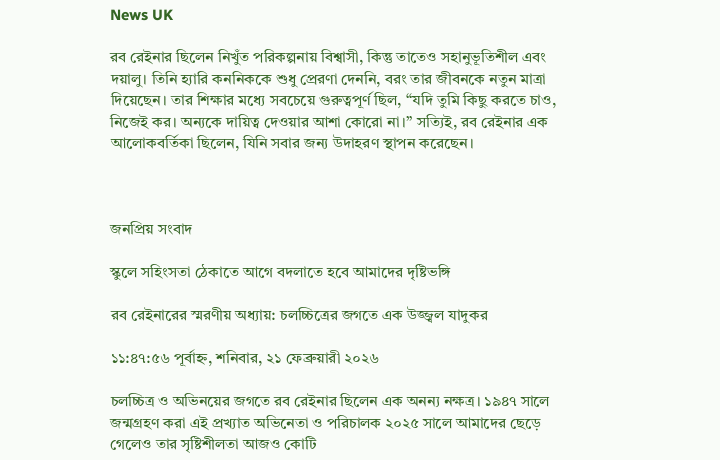News UK

রব রেইনার ছিলেন নিখুঁত পরিকল্পনায় বিশ্বাসী, কিন্তু তাতেও সহানুভূতিশীল এবং দয়ালু। তিনি হ্যারি কননিককে শুধু প্রেরণা দেননি, বরং তার জীবনকে নতুন মাত্রা দিয়েছেন। তার শিক্ষার মধ্যে সবচেয়ে গুরুত্বপূর্ণ ছিল, “যদি তুমি কিছু করতে চাও, নিজেই কর। অন্যকে দায়িত্ব দেওয়ার আশা কোরো না।” সত্যিই, রব রেইনার এক আলোকবর্তিকা ছিলেন, যিনি সবার জন্য উদাহরণ স্থাপন করেছেন।



জনপ্রিয় সংবাদ

স্কুলে সহিংসতা ঠেকাতে আগে বদলাতে হবে আমাদের দৃষ্টিভঙ্গি

রব রেইনারের স্মরণীয় অধ্যায়: চলচ্চিত্রের জগতে এক উজ্জ্বল যাদুকর

১১:৪৭:৫৬ পূর্বাহ্ন, শনিবার, ২১ ফেব্রুয়ারী ২০২৬

চলচ্চিত্র ও অভিনয়ের জগতে রব রেইনার ছিলেন এক অনন্য নক্ষত্র। ১৯৪৭ সালে জন্মগ্রহণ করা এই প্রখ্যাত অভিনেতা ও পরিচালক ২০২৫ সালে আমাদের ছেড়ে গেলেও তার সৃষ্টিশীলতা আজও কোটি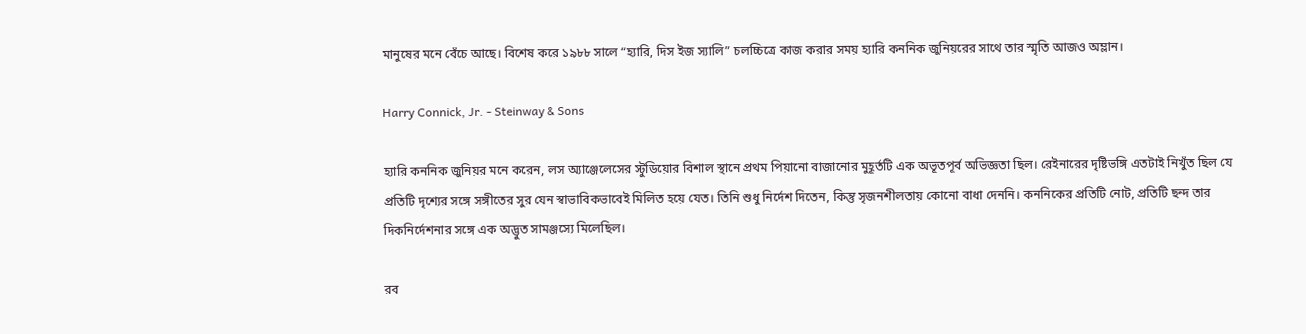মানুষের মনে বেঁচে আছে। বিশেষ করে ১৯৮৮ সালে “হ্যারি, দিস ইজ স্যালি” চলচ্চিত্রে কাজ করার সময় হ্যারি কননিক জুনিয়রের সাথে তার স্মৃতি আজও অম্লান।

Harry Connick, Jr. - Steinway & Sons

হ্যারি কননিক জুনিয়র মনে করেন, লস অ্যাঞ্জেলেসের স্টুডিয়োর বিশাল স্থানে প্রথম পিয়ানো বাজানোর মুহূর্তটি এক অভূতপূর্ব অভিজ্ঞতা ছিল। রেইনারের দৃষ্টিভঙ্গি এতটাই নিখুঁত ছিল যে প্রতিটি দৃশ্যের সঙ্গে সঙ্গীতের সুর যেন স্বাভাবিকভাবেই মিলিত হয়ে যেত। তিনি শুধু নির্দেশ দিতেন, কিন্তু সৃজনশীলতায় কোনো বাধা দেননি। কননিকের প্রতিটি নোট, প্রতিটি ছন্দ তার দিকনির্দেশনার সঙ্গে এক অদ্ভুত সামঞ্জস্যে মিলেছিল।

রব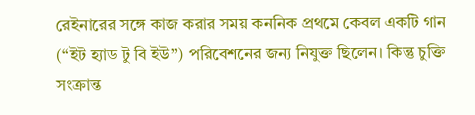রেইনারের সঙ্গে কাজ করার সময় কননিক প্রথমে কেবল একটি গান (“ইট হ্যাড টু বি ইউ”) পরিবেশনের জন্য নিযুক্ত ছিলেন। কিন্তু চুক্তি সংক্রান্ত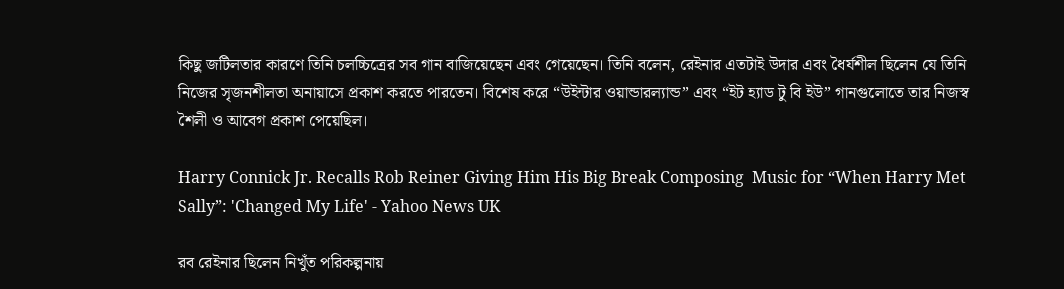কিছু জটিলতার কারণে তিনি চলচ্চিত্রের সব গান বাজিয়েছেন এবং গেয়েছেন। তিনি বলেন, রেইনার এতটাই উদার এবং ধৈর্যশীল ছিলেন যে তিনি নিজের সৃজনশীলতা অনায়াসে প্রকাশ করতে পারতেন। বিশেষ করে “উইন্টার ওয়ান্ডারল্যান্ড” এবং “ইট হ্যাড টু বি ইউ” গানগুলোতে তার নিজস্ব শৈলী ও আবেগ প্রকাশ পেয়েছিল।

Harry Connick Jr. Recalls Rob Reiner Giving Him His Big Break Composing  Music for “When Harry Met Sally”: 'Changed My Life' - Yahoo News UK

রব রেইনার ছিলেন নিখুঁত পরিকল্পনায়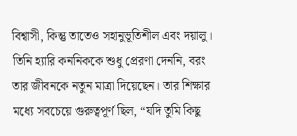বিশ্বাসী, কিন্তু তাতেও সহানুভূতিশীল এবং দয়ালু। তিনি হ্যারি কননিককে শুধু প্রেরণা দেননি, বরং তার জীবনকে নতুন মাত্রা দিয়েছেন। তার শিক্ষার মধ্যে সবচেয়ে গুরুত্বপূর্ণ ছিল, “যদি তুমি কিছু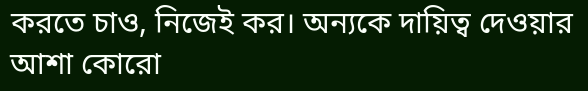করতে চাও, নিজেই কর। অন্যকে দায়িত্ব দেওয়ার আশা কোরো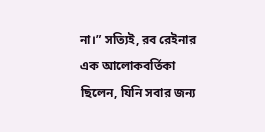না।” সত্যিই, রব রেইনার এক আলোকবর্তিকা ছিলেন, যিনি সবার জন্য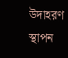উদাহরণ স্থাপন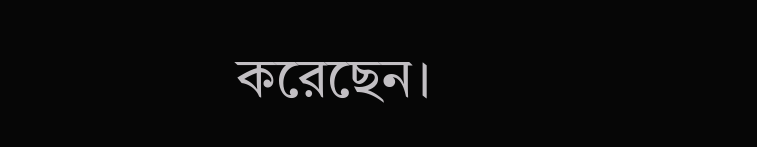করেছেন।